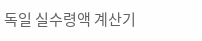독일 실수령액 계산기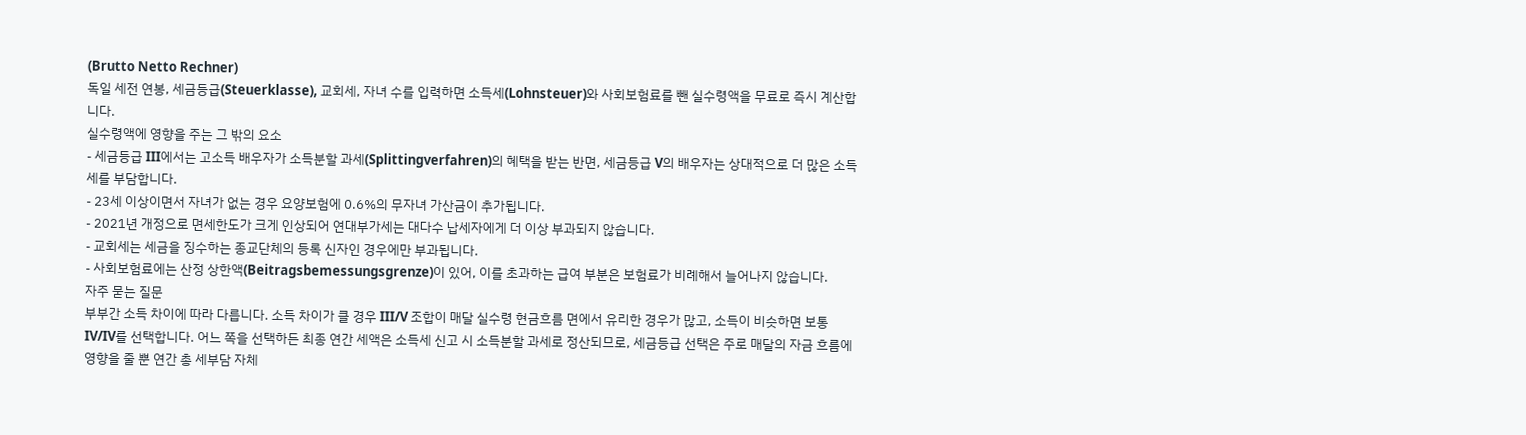(Brutto Netto Rechner)
독일 세전 연봉, 세금등급(Steuerklasse), 교회세, 자녀 수를 입력하면 소득세(Lohnsteuer)와 사회보험료를 뺀 실수령액을 무료로 즉시 계산합니다.
실수령액에 영향을 주는 그 밖의 요소
- 세금등급 III에서는 고소득 배우자가 소득분할 과세(Splittingverfahren)의 혜택을 받는 반면, 세금등급 V의 배우자는 상대적으로 더 많은 소득세를 부담합니다.
- 23세 이상이면서 자녀가 없는 경우 요양보험에 0.6%의 무자녀 가산금이 추가됩니다.
- 2021년 개정으로 면세한도가 크게 인상되어 연대부가세는 대다수 납세자에게 더 이상 부과되지 않습니다.
- 교회세는 세금을 징수하는 종교단체의 등록 신자인 경우에만 부과됩니다.
- 사회보험료에는 산정 상한액(Beitragsbemessungsgrenze)이 있어, 이를 초과하는 급여 부분은 보험료가 비례해서 늘어나지 않습니다.
자주 묻는 질문
부부간 소득 차이에 따라 다릅니다. 소득 차이가 클 경우 III/V 조합이 매달 실수령 현금흐름 면에서 유리한 경우가 많고, 소득이 비슷하면 보통 IV/IV를 선택합니다. 어느 쪽을 선택하든 최종 연간 세액은 소득세 신고 시 소득분할 과세로 정산되므로, 세금등급 선택은 주로 매달의 자금 흐름에 영향을 줄 뿐 연간 총 세부담 자체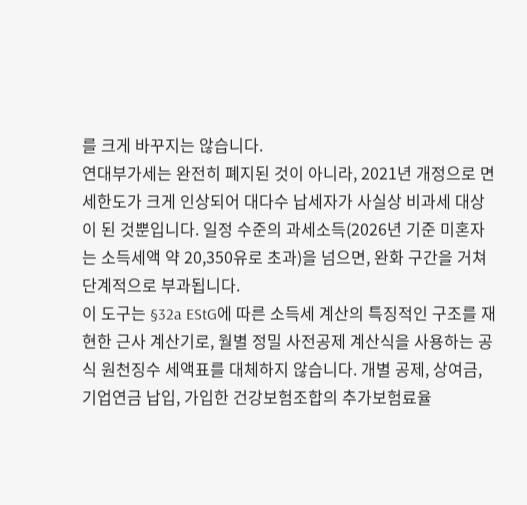를 크게 바꾸지는 않습니다.
연대부가세는 완전히 폐지된 것이 아니라, 2021년 개정으로 면세한도가 크게 인상되어 대다수 납세자가 사실상 비과세 대상이 된 것뿐입니다. 일정 수준의 과세소득(2026년 기준 미혼자는 소득세액 약 20,350유로 초과)을 넘으면, 완화 구간을 거쳐 단계적으로 부과됩니다.
이 도구는 §32a EStG에 따른 소득세 계산의 특징적인 구조를 재현한 근사 계산기로, 월별 정밀 사전공제 계산식을 사용하는 공식 원천징수 세액표를 대체하지 않습니다. 개별 공제, 상여금, 기업연금 납입, 가입한 건강보험조합의 추가보험료율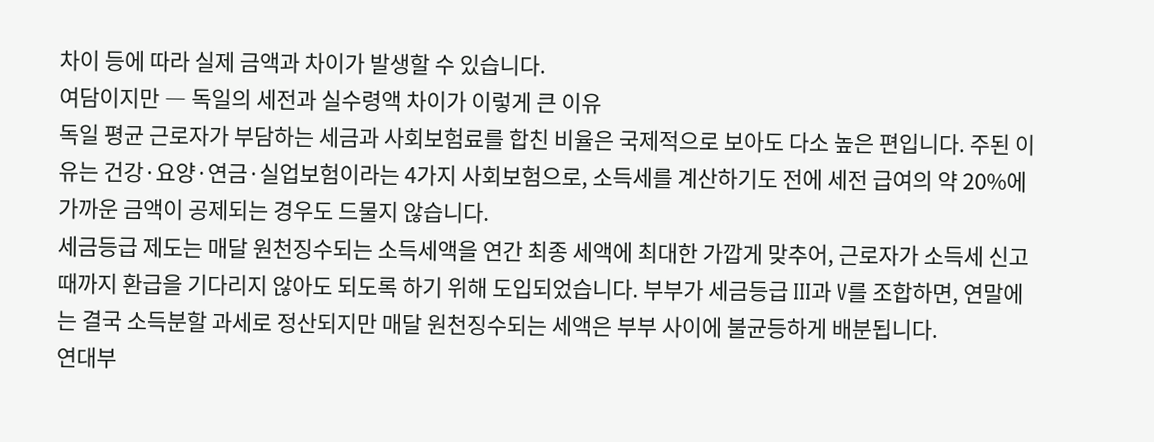차이 등에 따라 실제 금액과 차이가 발생할 수 있습니다.
여담이지만 ― 독일의 세전과 실수령액 차이가 이렇게 큰 이유
독일 평균 근로자가 부담하는 세금과 사회보험료를 합친 비율은 국제적으로 보아도 다소 높은 편입니다. 주된 이유는 건강·요양·연금·실업보험이라는 4가지 사회보험으로, 소득세를 계산하기도 전에 세전 급여의 약 20%에 가까운 금액이 공제되는 경우도 드물지 않습니다.
세금등급 제도는 매달 원천징수되는 소득세액을 연간 최종 세액에 최대한 가깝게 맞추어, 근로자가 소득세 신고 때까지 환급을 기다리지 않아도 되도록 하기 위해 도입되었습니다. 부부가 세금등급 III과 V를 조합하면, 연말에는 결국 소득분할 과세로 정산되지만 매달 원천징수되는 세액은 부부 사이에 불균등하게 배분됩니다.
연대부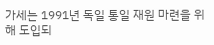가세는 1991년 독일 통일 재원 마련을 위해 도입되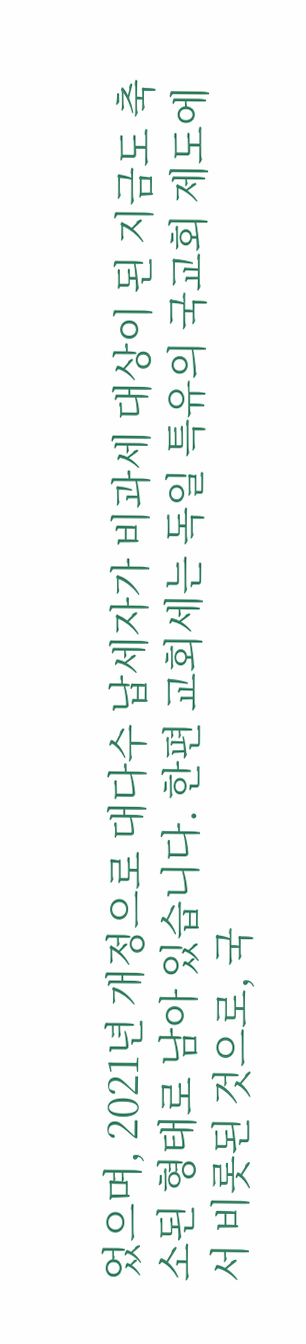었으며, 2021년 개정으로 대다수 납세자가 비과세 대상이 된 지금도 축소된 형태로 남아 있습니다. 한편 교회세는 독일 특유의 국교회 제도에서 비롯된 것으로, 국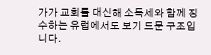가가 교회를 대신해 소득세와 함께 징수하는 유럽에서도 보기 드문 구조입니다.